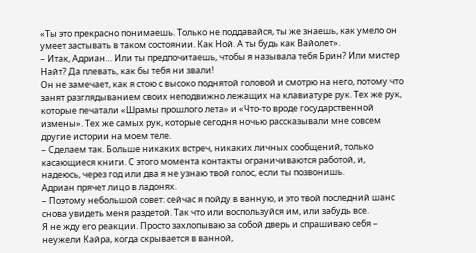«Ты это прекрасно понимаешь. Только не поддавайся, ты же знаешь, как умело он умеет застывать в таком состоянии. Как Ной. А ты будь как Вайолет».
– Итак, Адриан… Или ты предпочитаешь, чтобы я называла тебя Брин? Или мистер Найт? Да плевать, как бы тебя ни звали!
Он не замечает, как я стою с высоко поднятой головой и смотрю на него, потому что занят разглядыванием своих неподвижно лежащих на клавиатуре рук. Тех же рук, которые печатали «Шрамы прошлого лета» и «Что-то вроде государственной измены». Тех же самых рук, которые сегодня ночью рассказывали мне совсем другие истории на моем теле.
– Сделаем так. Больше никаких встреч, никаких личных сообщений, только касающиеся книги. С этого момента контакты ограничиваются работой, и, надеюсь, через год или два я не узнаю твой голос, если ты позвонишь.
Адриан прячет лицо в ладонях.
– Поэтому небольшой совет: сейчас я пойду в ванную, и это твой последний шанс снова увидеть меня раздетой. Так что или воспользуйся им, или забудь все.
Я не жду его реакции. Просто захлопываю за собой дверь и спрашиваю себя – неужели Кайра, когда скрывается в ванной,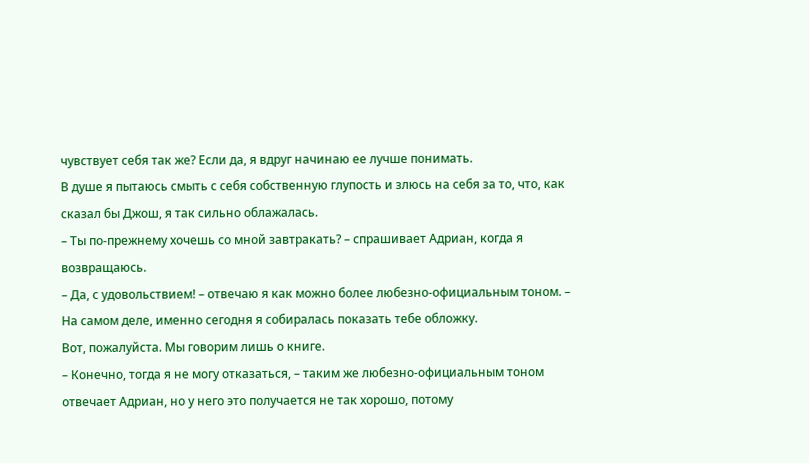чувствует себя так же? Если да, я вдруг начинаю ее лучше понимать.
В душе я пытаюсь смыть с себя собственную глупость и злюсь на себя за то, что, как сказал бы Джош, я так сильно облажалась.
– Ты по-прежнему хочешь со мной завтракать? – спрашивает Адриан, когда я возвращаюсь.
– Да, с удовольствием! – отвечаю я как можно более любезно-официальным тоном. – На самом деле, именно сегодня я собиралась показать тебе обложку.
Вот, пожалуйста. Мы говорим лишь о книге.
– Конечно, тогда я не могу отказаться, – таким же любезно-официальным тоном отвечает Адриан, но у него это получается не так хорошо, потому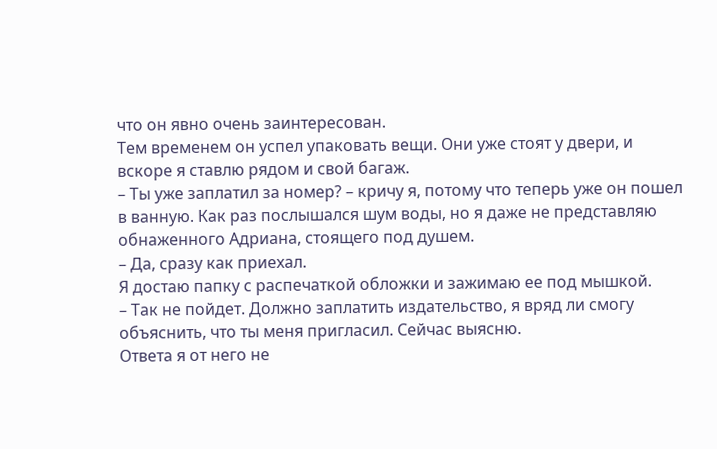что он явно очень заинтересован.
Тем временем он успел упаковать вещи. Они уже стоят у двери, и вскоре я ставлю рядом и свой багаж.
– Ты уже заплатил за номер? – кричу я, потому что теперь уже он пошел в ванную. Как раз послышался шум воды, но я даже не представляю обнаженного Адриана, стоящего под душем.
– Да, сразу как приехал.
Я достаю папку с распечаткой обложки и зажимаю ее под мышкой.
– Так не пойдет. Должно заплатить издательство, я вряд ли смогу объяснить, что ты меня пригласил. Сейчас выясню.
Ответа я от него не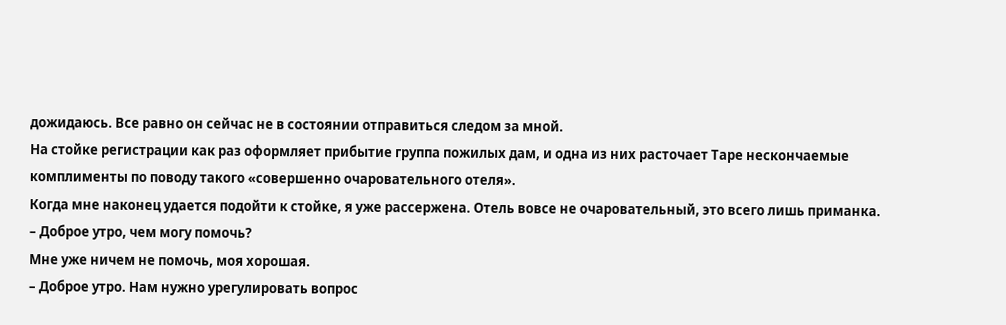дожидаюсь. Все равно он сейчас не в состоянии отправиться следом за мной.
На стойке регистрации как раз оформляет прибытие группа пожилых дам, и одна из них расточает Таре нескончаемые комплименты по поводу такого «совершенно очаровательного отеля».
Когда мне наконец удается подойти к стойке, я уже рассержена. Отель вовсе не очаровательный, это всего лишь приманка.
– Доброе утро, чем могу помочь?
Мне уже ничем не помочь, моя хорошая.
– Доброе утро. Нам нужно урегулировать вопрос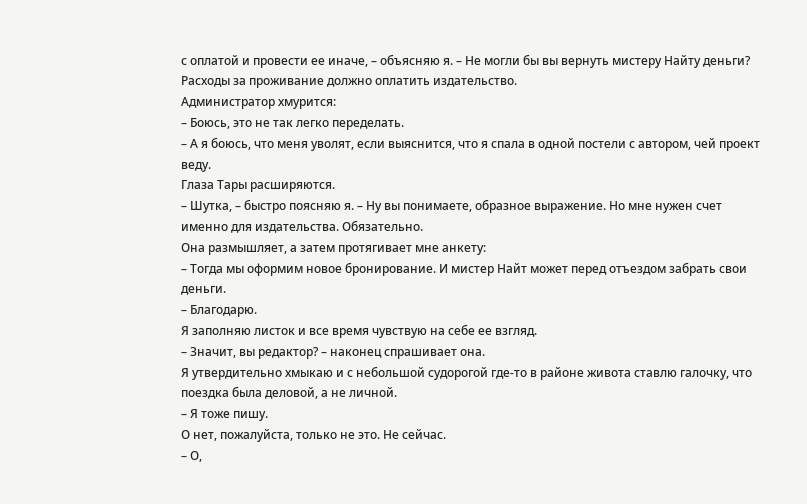с оплатой и провести ее иначе, – объясняю я. – Не могли бы вы вернуть мистеру Найту деньги? Расходы за проживание должно оплатить издательство.
Администратор хмурится:
– Боюсь, это не так легко переделать.
– А я боюсь, что меня уволят, если выяснится, что я спала в одной постели с автором, чей проект веду.
Глаза Тары расширяются.
– Шутка, – быстро поясняю я. – Ну вы понимаете, образное выражение. Но мне нужен счет именно для издательства. Обязательно.
Она размышляет, а затем протягивает мне анкету:
– Тогда мы оформим новое бронирование. И мистер Найт может перед отъездом забрать свои деньги.
– Благодарю.
Я заполняю листок и все время чувствую на себе ее взгляд.
– Значит, вы редактор? – наконец спрашивает она.
Я утвердительно хмыкаю и с небольшой судорогой где-то в районе живота ставлю галочку, что поездка была деловой, а не личной.
– Я тоже пишу.
О нет, пожалуйста, только не это. Не сейчас.
– О,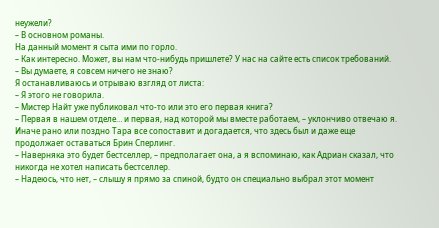неужели?
– В основном романы.
На данный момент я сыта ими по горло.
– Как интересно. Может, вы нам что-нибудь пришлете? У нас на сайте есть список требований.
– Вы думаете, я совсем ничего не знаю?
Я останавливаюсь и отрываю взгляд от листа:
– Я этого не говорила.
– Мистер Найт уже публиковал что-то или это его первая книга?
– Первая в нашем отделе… и первая, над которой мы вместе работаем, – уклончиво отвечаю я.
Иначе рано или поздно Тара все сопоставит и догадается, что здесь был и даже еще продолжает оставаться Брин Сперлинг.
– Наверняка это будет бестселлер, – предполагает она, а я вспоминаю, как Адриан сказал, что никогда не хотел написать бестселлер.
– Надеюсь, что нет, – слышу я прямо за спиной, будто он специально выбрал этот момент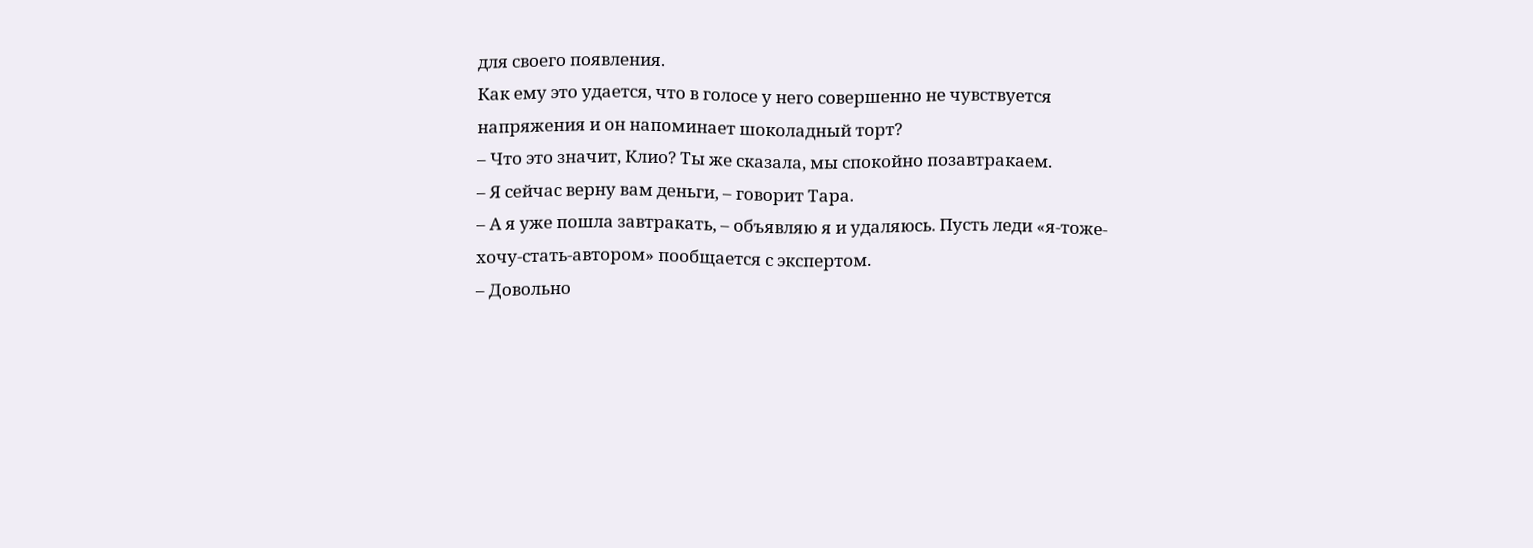для своего появления.
Как ему это удается, что в голосе у него совершенно не чувствуется напряжения и он напоминает шоколадный торт?
– Что это значит, Клио? Ты же сказала, мы спокойно позавтракаем.
– Я сейчас верну вам деньги, – говорит Тара.
– А я уже пошла завтракать, – объявляю я и удаляюсь. Пусть леди «я-тоже-хочу-стать-автором» пообщается с экспертом.
– Довольно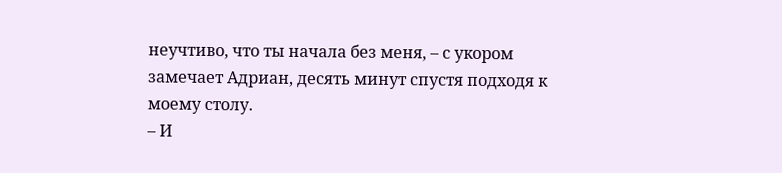неучтиво, что ты начала без меня, – с укором замечает Адриан, десять минут спустя подходя к моему столу.
– И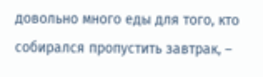довольно много еды для того, кто собирался пропустить завтрак, –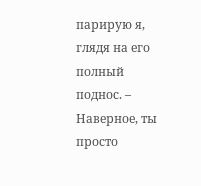парирую я, глядя на его полный поднос. – Наверное, ты просто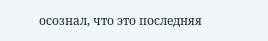осознал, что это последняя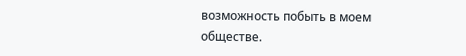возможность побыть в моем обществе.